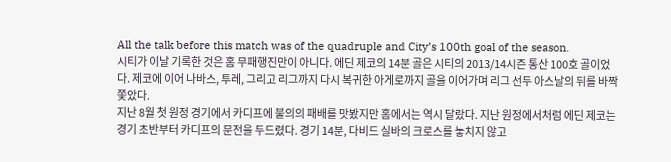All the talk before this match was of the quadruple and City’s 100th goal of the season.
시티가 이날 기록한 것은 홈 무패행진만이 아니다. 에딘 제코의 14분 골은 시티의 2013/14시즌 통산 100호 골이었다. 제코에 이어 나바스, 투레, 그리고 리그까지 다시 복귀한 아게로까지 골을 이어가며 리그 선두 아스날의 뒤를 바짝 쫓았다.
지난 8월 첫 원정 경기에서 카디프에 불의의 패배를 맛봤지만 홈에서는 역시 달랐다. 지난 원정에서처럼 에딘 제코는 경기 초반부터 카디프의 문전을 두드렸다. 경기 14분, 다비드 실바의 크로스를 놓치지 않고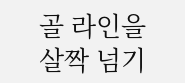골 라인을 살짝 넘기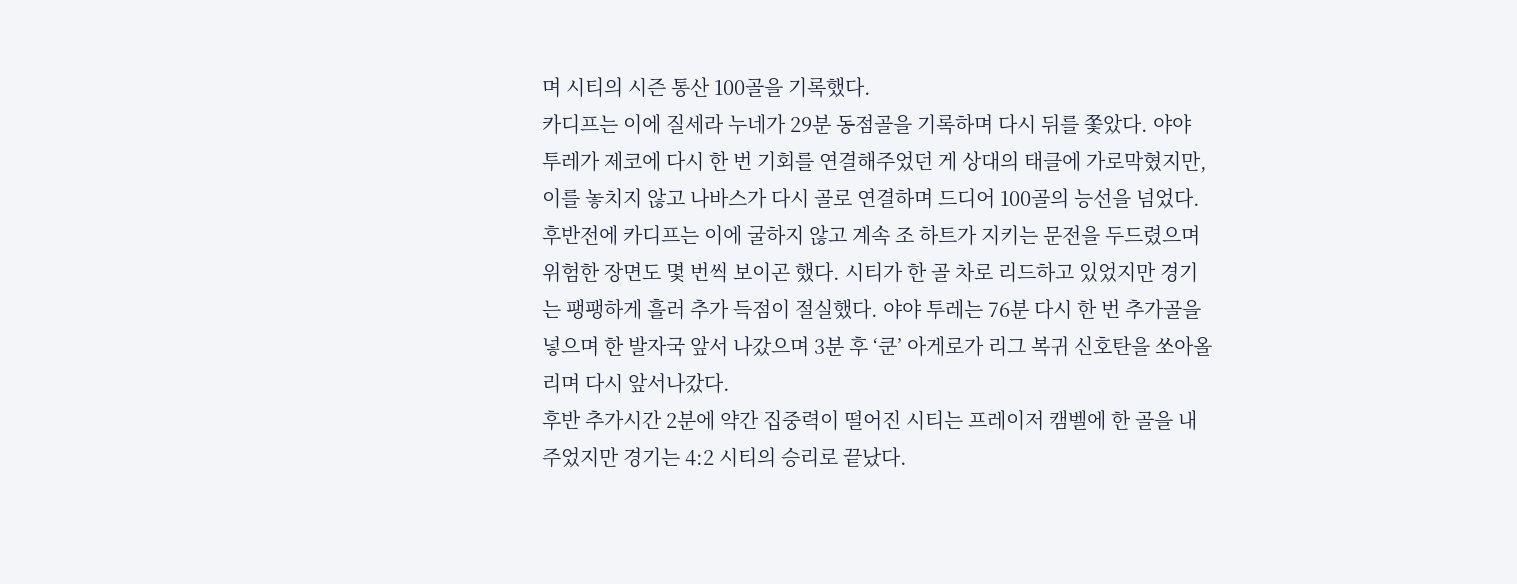며 시티의 시즌 통산 100골을 기록했다.
카디프는 이에 질세라 누네가 29분 동점골을 기록하며 다시 뒤를 쫓았다. 야야 투레가 제코에 다시 한 번 기회를 연결해주었던 게 상대의 태클에 가로막혔지만, 이를 놓치지 않고 나바스가 다시 골로 연결하며 드디어 100골의 능선을 넘었다.
후반전에 카디프는 이에 굴하지 않고 계속 조 하트가 지키는 문전을 두드렸으며 위험한 장면도 몇 번씩 보이곤 했다. 시티가 한 골 차로 리드하고 있었지만 경기는 팽팽하게 흘러 추가 득점이 절실했다. 야야 투레는 76분 다시 한 번 추가골을 넣으며 한 발자국 앞서 나갔으며 3분 후 ‘쿤’ 아게로가 리그 복귀 신호탄을 쏘아올리며 다시 앞서나갔다.
후반 추가시간 2분에 약간 집중력이 떨어진 시티는 프레이저 캠벨에 한 골을 내주었지만 경기는 4:2 시티의 승리로 끝났다.